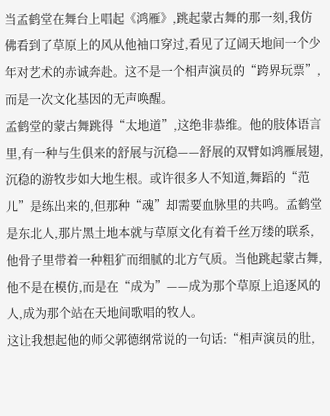当孟鹤堂在舞台上唱起《鸿雁》,跳起蒙古舞的那一刻,我仿佛看到了草原上的风从他袖口穿过,看见了辽阔天地间一个少年对艺术的赤诚奔赴。这不是一个相声演员的“跨界玩票”,而是一次文化基因的无声唤醒。
孟鹤堂的蒙古舞跳得“太地道”,这绝非恭维。他的肢体语言里,有一种与生俱来的舒展与沉稳——舒展的双臂如鸿雁展翅,沉稳的游牧步如大地生根。或许很多人不知道,舞蹈的“范儿”是练出来的,但那种“魂”却需要血脉里的共鸣。孟鹤堂是东北人,那片黑土地本就与草原文化有着千丝万缕的联系,他骨子里带着一种粗犷而细腻的北方气质。当他跳起蒙古舞,他不是在模仿,而是在“成为”——成为那个草原上追逐风的人,成为那个站在天地间歌唱的牧人。
这让我想起他的师父郭德纲常说的一句话:“相声演员的肚,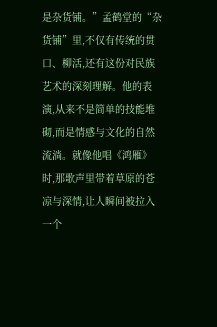是杂货铺。”孟鹤堂的“杂货铺”里,不仅有传统的贯口、柳活,还有这份对民族艺术的深刻理解。他的表演,从来不是简单的技能堆砌,而是情感与文化的自然流淌。就像他唱《鸿雁》时,那歌声里带着草原的苍凉与深情,让人瞬间被拉入一个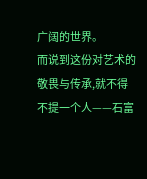广阔的世界。
而说到这份对艺术的敬畏与传承,就不得不提一个人——石富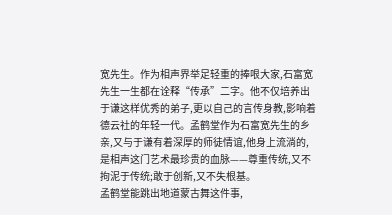宽先生。作为相声界举足轻重的捧哏大家,石富宽先生一生都在诠释“传承”二字。他不仅培养出于谦这样优秀的弟子,更以自己的言传身教,影响着德云社的年轻一代。孟鹤堂作为石富宽先生的乡亲,又与于谦有着深厚的师徒情谊,他身上流淌的,是相声这门艺术最珍贵的血脉——尊重传统,又不拘泥于传统;敢于创新,又不失根基。
孟鹤堂能跳出地道蒙古舞这件事,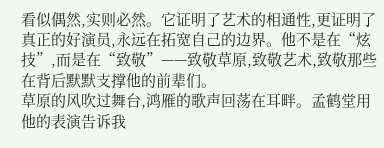看似偶然,实则必然。它证明了艺术的相通性,更证明了真正的好演员,永远在拓宽自己的边界。他不是在“炫技”,而是在“致敬”——致敬草原,致敬艺术,致敬那些在背后默默支撑他的前辈们。
草原的风吹过舞台,鸿雁的歌声回荡在耳畔。孟鹤堂用他的表演告诉我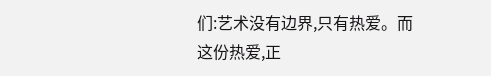们:艺术没有边界,只有热爱。而这份热爱,正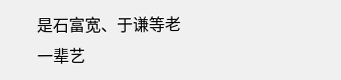是石富宽、于谦等老一辈艺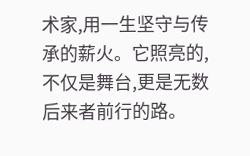术家,用一生坚守与传承的薪火。它照亮的,不仅是舞台,更是无数后来者前行的路。